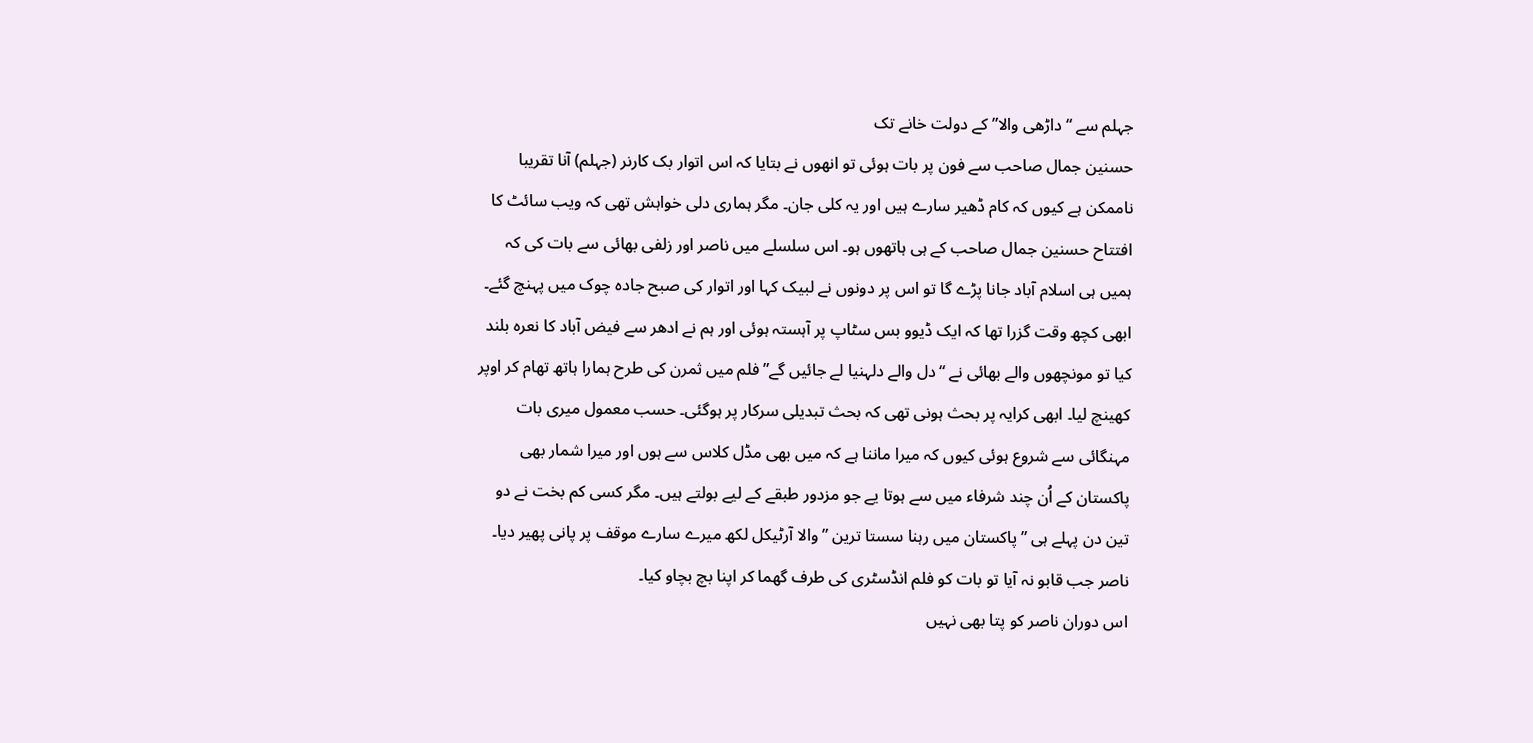جہلم سے “داڑھی والا” کے دولت خانے تک
حسنین جمال صاحب سے فون پر بات ہوئی تو انھوں نے بتایا کہ اس اتوار بک کارنر (جہلم) آنا تقریبا ناممکن ہے کیوں کہ کام ڈھیر سارے ہیں اور یہ کلی جان۔ مگر ہماری دلی خواہش تھی کہ ویب سائٹ کا افتتاح حسنین جمال صاحب کے ہی ہاتھوں ہو۔ اس سلسلے میں ناصر اور زلفی بھائی سے بات کی کہ ہمیں ہی اسلام آباد جانا پڑے گا تو اس پر دونوں نے لبیک کہا اور اتوار کی صبح جادہ چوک میں پہنچ گئے۔
ابھی کچھ وقت گزرا تھا کہ ایک ڈیوو بس سٹاپ پر آہستہ ہوئی اور ہم نے ادھر سے فیض آباد کا نعرہ بلند کیا تو مونچھوں والے بھائی نے “دل والے دلہنیا لے جائیں گے” فلم میں ثمرن کی طرح ہمارا ہاتھ تھام کر اوپر کھینچ لیا۔ ابھی کرایہ پر بحث ہونی تھی کہ بحث تبدیلی سرکار پر ہوگئی۔ حسب معمول میری بات مہنگائی سے شروع ہوئی کیوں کہ میرا ماننا ہے کہ میں بھی مڈل کلاس سے ہوں اور میرا شمار بھی پاکستان کے اُن چند شرفاء میں سے ہوتا یے جو مزدور طبقے کے لیے بولتے ہیں۔ مگر کسی کم بخت نے دو تین دن پہلے ہی ” پاکستان میں رہنا سستا ترین ” والا آرٹیکل لکھ میرے سارے موقف پر پانی پھیر دیا۔ ناصر جب قابو نہ آیا تو بات کو فلم انڈسٹری کی طرف گھما کر اپنا بچ بچاو کیا۔
اس دوران ناصر کو پتا بھی نہیں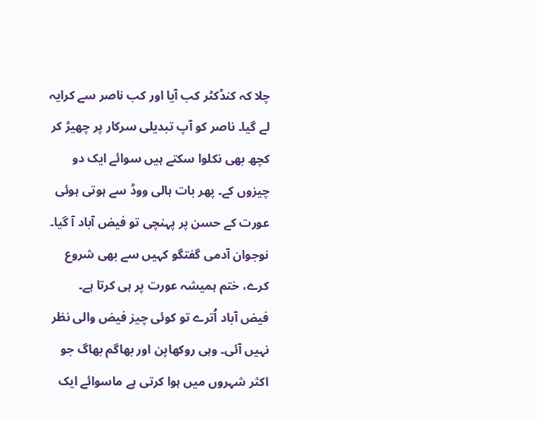چلا کہ کنڈکٹر کب آیا اور کب ناصر سے کرایہ لے گیا۔ ناصر کو آپ تبدیلی سرکار پر چھیڑ کر کچھ بھی نکلوا سکتے ہیں سوائے ایک دو چیزوں کے۔ پھر بات ہالی ووڈ سے ہوتی ہوئی عورت کے حسن پر پہنچی تو فیض آباد آ گیا۔ نوجوان آدمی گفتگو کہیں سے بھی شروع کرے، ختم ہمیشہ عورت پر ہی کرتا ہے۔
فیض آباد اُترے تو کوئی چیز فیض والی نظر نہیں آئی۔ وہی روکھاپن اور بھاگم بھاگ جو اکثر شہروں میں ہوا کرتی ہے ماسوائے ایک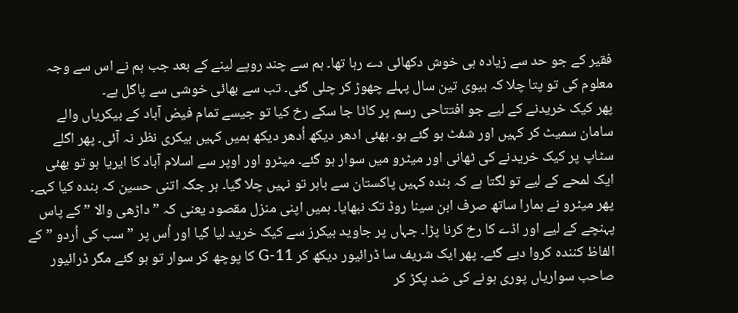فقیر کے جو حد سے زیادہ ہی خوش دکھائی دے رہا تھا۔ ہم سے چند روپے لینے کے بعد جب ہم نے اس سے وجہ معلوم کی تو پتا چلا کہ بیوی تین سال پہلے چھوڑ کر چلی گئی۔ تب سے بھائی خوشی سے پاگل ہے۔
پھر کیک خریدنے کے لیے جو افتتاحی رسم پر کاٹا جا سکے رخ کیا تو جیسے تمام فیض آباد کے بیکریاں والے سامان سمیٹ کر کہیں اور شفٹ ہو گئے ہو۔ بھئی ادھر دیکھ اُدھر دیکھ ہمیں کہیں بیکری نظر نہ آئی۔ پھر اگلے سٹاپ پر کیک خریدنے کی ٹھانی اور میٹرو میں سوار ہو گئے۔ میٹرو اور اوپر سے اسلام آباد کا ایریا ہو تو بھئی ایک لمحے کے لیے تو لگتا ہے کہ بندہ کہیں پاکستان سے باہر تو نہیں چلا گیا۔ ہر جگہ اتنی حسین کہ بندہ کیا کہے۔
پھر میٹرو نے ہمارا ساتھ صرف ابن سینا روڈ تک نبھایا۔ ہمیں اپنی منزل مقصود یعنی کہ ” داڑھی والا ” کے پاس پہنچے کے لیے اور اڈے کا رخ کرنا پڑا۔ جہاں پر جاوید بیکرز سے کیک خرید لیا گیا اور اُس پر ” سب کی اُردو ” کے الفاظ کنندہ کروا دیے گئے۔ پھر ایک شریف سا ڈرائیور دیکھ کر G-11 کا پوچھ کر سوار تو ہو گئے مگر ڈرائیور صاحب سواریاں پوری ہونے کی ضد پکڑ کر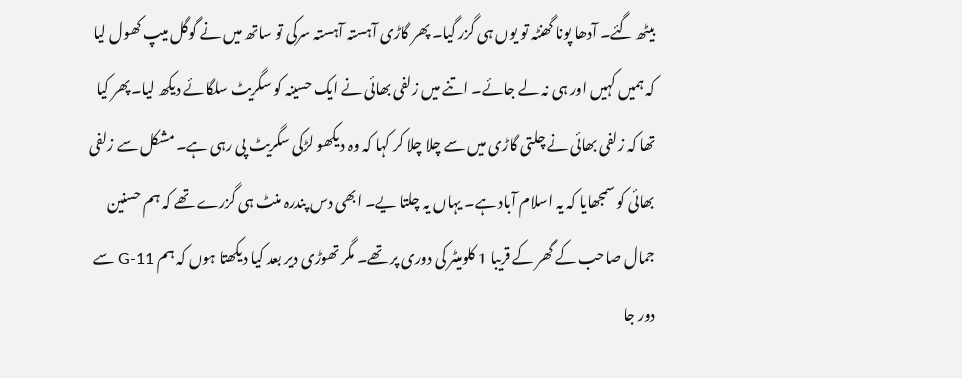بیٹھ گئے۔ آدھا پونا گھنٹہ تو یوں ہی گزر گیا۔ پھر گاڑی آہستہ آہستہ سرکی تو ساتھ میں نے گوگل میپ کھول لیا کہ ہمیں کہیں اور ہی نہ لے جائے۔ اتنے میں زلفی بھائی نے ایک حسینہ کو سگریٹ سلگائے دیکھ لیا۔پھر کیا تھا کہ زلفی بھائی نے چلتی گاڑی میں سے چلا چلا کر کہا کہ وہ دیکھو لڑکی سگریٹ پی رہی ہے۔ مشکل سے زلفی بھائی کو سمجھایا کہ یہ اسلام آباد ہے۔ یہاں یہ چلتا یے۔ ابھی دس پندرہ منٹ ہی گزرے تھے کہ ہم حسنین جمال صاحب کے گھر کے قریبا 1 کلومیٹر کی دوری پر تھے۔ مگر تھوڑی دیر بعد کیا دیکھتا ہوں کہ ہم G-11 سے دور جا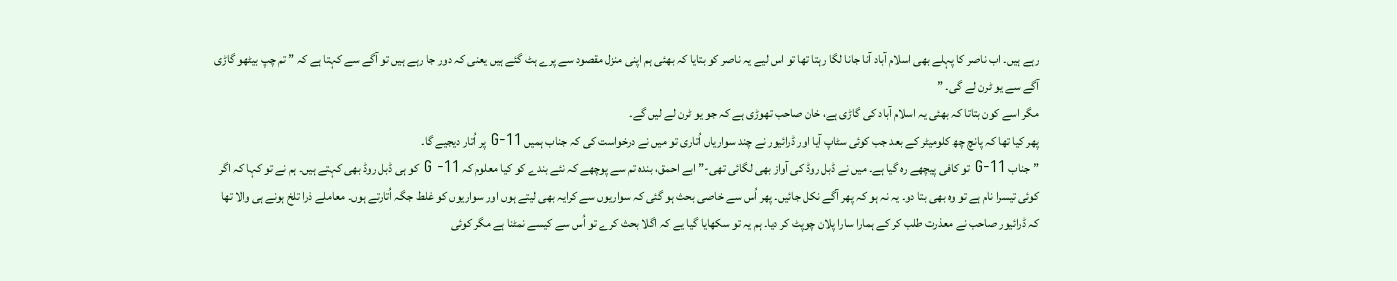رہے ہیں۔ اب ناصر کا پہلے بھی اسلام آباد آنا جانا لگا رہتا تھا تو اس لیے یہ ناصر کو بتایا کہ بھئی ہم اپنی منزل مقصود سے پرے ہٹ گئے ہیں یعنی کہ دور جا رہے ہیں تو آگے سے کہتا ہے کہ ” تم چپ بیٹھو گاڑی آگے سے یو ٹرن لے گی۔ ”
مگر اسے کون بتاتا کہ بھئی یہ اسلام آباد کی گاڑی ہے، خان صاحب تھوڑی ہے کہ جو یو ٹرن لے لیں گے۔
پھر کیا تھا کہ پانچ چھ کلومیٹر کے بعد جب کوئی سٹاپ آیا اور ڈرائیور نے چند سواریاں اُتاری تو میں نے درخواست کی کہ جناب ہمیں G-11 پر اُتار دیجیے گا۔
” جناب G-11 تو کافی پیچھے رہ گیا ہے۔ میں نے ڈبل روڈ کی آواز بھی لگائی تھی-” ابے احمق، بندہ تم سے پوچھے کہ نئے بندے کو کیا معلوم کہ G -11 کو ہی ڈبل روڈ بھی کہتے ہیں۔ ہم نے تو کہا کہ اگر کوئی تیسرا نام ہے تو وہ بھی بتا دو۔ یہ نہ ہو کہ پھر آگے نکل جائیں۔ پھر اُس سے خاصی بحث ہو گئی کہ سواریوں سے کرایہ بھی لیتے ہوں اور سواریوں کو غلط جگہ اُتارتے ہوں۔ معاملے ذرا تلخ ہونے ہی والا تھا کہ ڈرائیور صاحب نے معذرت طلب کر کے ہمارا سارا پلان چوپٹ کر دیا۔ ہم یہ تو سکھایا گیا یے کہ اگلا بحث کرے تو اُس سے کیسے نمٹنا ہے مگر کوئی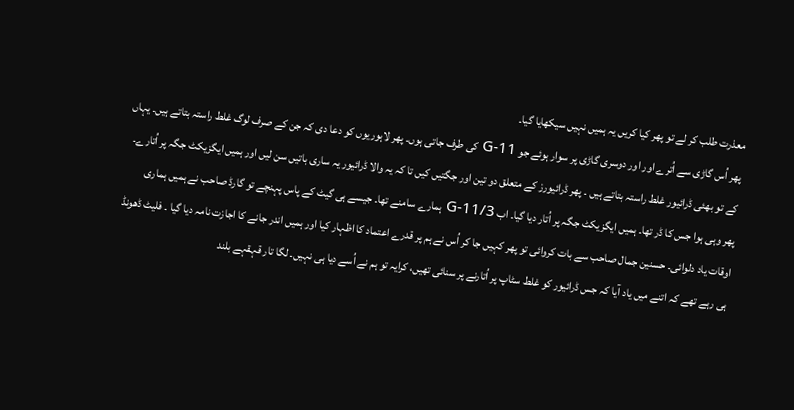معذرت طلب کر لے تو پھر کیا کریں یہ ہمیں نہیں سیکھایا گیا۔
پھر اُس گاڑی سے اُترے اور اور دوسری گاڑی پر سوار ہوئے جو G-11 کی طرف جاتی ہوں۔ پھر لاہوریوں کو دعا دی کہ جن کے صرف لوگ غلط راستہ بتاتے ہیں۔ یہاں کے تو بھئی ڈرائیور غلط راستہ بتاتے ہیں ۔ پھر ڈرائیورز کے متعلق دو تین اور جگتیں کیں تا کہ یہ والا ڈرائیور یہ ساری باتیں سن لیں اور ہمیں ایگزیکٹ جگہ پر اُتارے۔ پھر وہی ہوا جس کا ڈر تھا۔ ہمیں ایگزیکٹ جگہ پر اُتار دیا گیا۔ اب G-11/3 ہمارے سامنے تھا۔ جیسے ہی گیٹ کے پاس پہنچے تو گارڈ صاحب نے ہمیں ہماری اوقات یاد دلوائی۔ حسنین جمال صاحب سے بات کروائی تو پھر کہیں جا کر اُس نے ہم پر قدرے اعتماد کا اظہار کیا اور ہمیں اندر جانے کا اجازت نامہ دیا گیا ۔ فلیٹ ڈھونڈ ہی رہے تھے کہ اتنے میں یاد آیا کہ جس ڈرائیور کو غلط سٹاپ پر اُتارنے پر سنائی تھیں، کرایہ تو ہم نے اُسے دیا ہی نہیں۔ لگا تار قہقہے بلند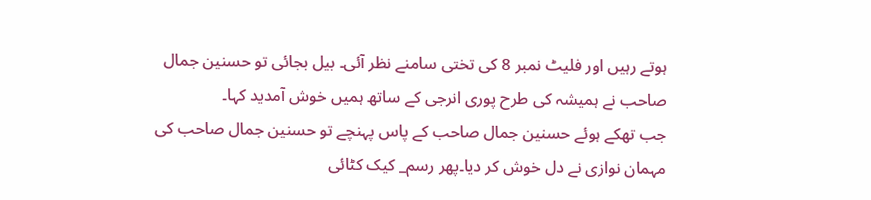ہوتے رہیں اور فلیٹ نمبر 8 کی تختی سامنے نظر آئی۔ بیل بجائی تو حسنین جمال صاحب نے ہمیشہ کی طرح پوری انرجی کے ساتھ ہمیں خوش آمدید کہا۔
جب تھکے ہوئے حسنین جمال صاحب کے پاس پہنچے تو حسنین جمال صاحب کی مہمان نوازی نے دل خوش کر دیا۔پھر رسم_ کیک کٹائی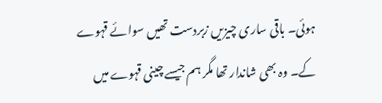ہوئی۔ باقی ساری چیزیں زبردست تھیں سوائے قہوے کے۔ وہ بھی شاندار تھا مگر ہم جیسے چینی قہوے میں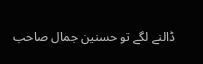ڈالنے لگے تو حسنین جمال صاحب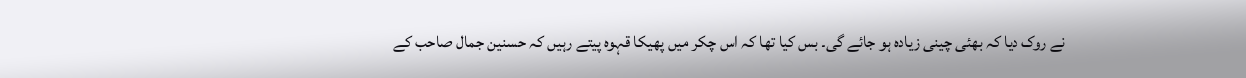نے روک دیا کہ بھئی چینی زیادہ ہو جائے گی۔ بس کیا تھا کہ اس چکر میں پھیکا قہوہ پیتے رہیں کہ حسنین جمال صاحب کے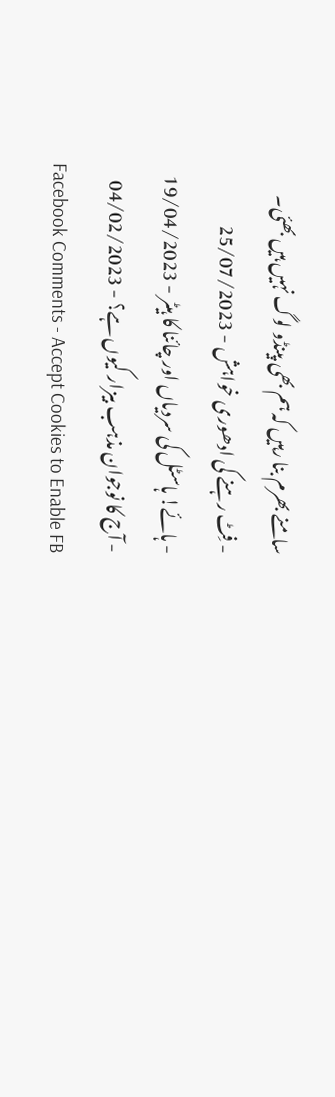سامنے بھرم بنا رہیں کہ ہم بھی پینڈو لوگ نہیں ہیں بھئی۔
- فِٹ رہنے کی ادھوری خواہش - 25/07/2023
- ہائے! ہاسٹل کی سردیاں اور چائنا کا ہیٹر - 19/04/2023
- آج کا نوجوان مذہب بیزار کیوں ہے؟ - 04/02/2023
Facebook Comments - Accept Cookies to Enable FB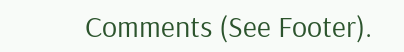Comments (See Footer).